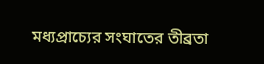মধ্যপ্রাচ্যের সংঘাতের তীব্রতা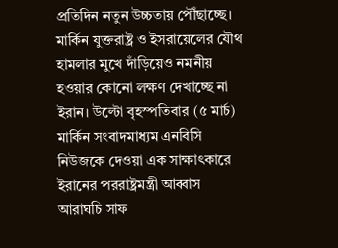প্রতিদিন নতুন উচ্চতায় পৌঁছাচ্ছে। মার্কিন যুক্তরাষ্ট্র ও ইসরায়েলের যৌথ হামলার মুখে দাঁড়িয়েও নমনীয় হওয়ার কোনো লক্ষণ দেখাচ্ছে না ইরান। উল্টো বৃহস্পতিবার (৫ মার্চ) মার্কিন সংবাদমাধ্যম এনবিসি নিউজকে দেওয়া এক সাক্ষাৎকারে ইরানের পররাষ্ট্রমন্ত্রী আব্বাস আরাঘচি সাফ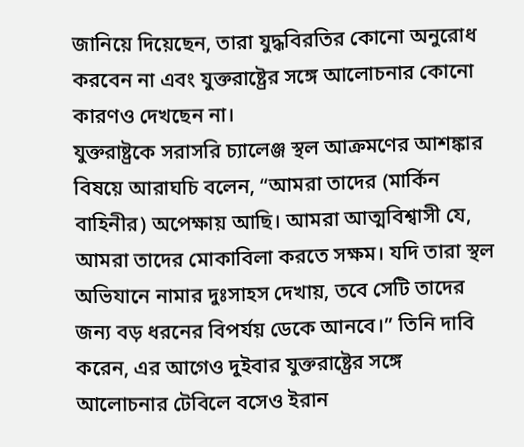জানিয়ে দিয়েছেন, তারা যুদ্ধবিরতির কোনো অনুরোধ করবেন না এবং যুক্তরাষ্ট্রের সঙ্গে আলোচনার কোনো কারণও দেখছেন না।
যুক্তরাষ্ট্রকে সরাসরি চ্যালেঞ্জ স্থল আক্রমণের আশঙ্কার বিষয়ে আরাঘচি বলেন, “আমরা তাদের (মার্কিন বাহিনীর) অপেক্ষায় আছি। আমরা আত্মবিশ্বাসী যে, আমরা তাদের মোকাবিলা করতে সক্ষম। যদি তারা স্থল অভিযানে নামার দুঃসাহস দেখায়, তবে সেটি তাদের জন্য বড় ধরনের বিপর্যয় ডেকে আনবে।” তিনি দাবি করেন, এর আগেও দুইবার যুক্তরাষ্ট্রের সঙ্গে আলোচনার টেবিলে বসেও ইরান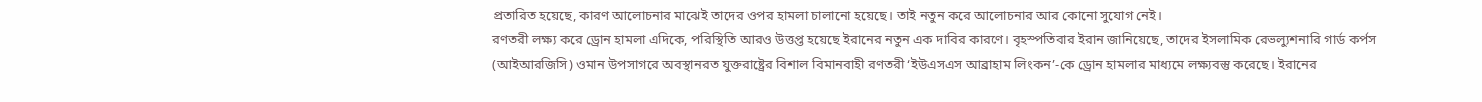প্রতারিত হয়েছে, কারণ আলোচনার মাঝেই তাদের ওপর হামলা চালানো হয়েছে। তাই নতুন করে আলোচনার আর কোনো সুযোগ নেই।
রণতরী লক্ষ্য করে ড্রোন হামলা এদিকে, পরিস্থিতি আরও উত্তপ্ত হয়েছে ইরানের নতুন এক দাবির কারণে। বৃহস্পতিবার ইরান জানিয়েছে, তাদের ইসলামিক রেভল্যুশনারি গার্ড কর্পস (আইআরজিসি) ওমান উপসাগরে অবস্থানরত যুক্তরাষ্ট্রের বিশাল বিমানবাহী রণতরী ‘ইউএসএস আব্রাহাম লিংকন’-কে ড্রোন হামলার মাধ্যমে লক্ষ্যবস্তু করেছে। ইরানের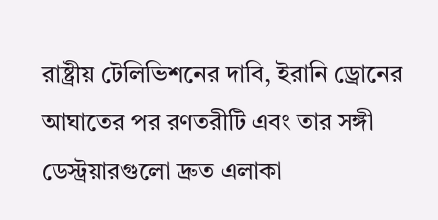রাষ্ট্রীয় টেলিভিশনের দাবি, ইরানি ড্রোনের আঘাতের পর রণতরীটি এবং তার সঙ্গী ডেস্ট্রয়ারগুলো দ্রুত এলাকা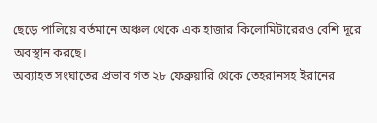ছেড়ে পালিয়ে বর্তমানে অঞ্চল থেকে এক হাজার কিলোমিটারেরও বেশি দূরে অবস্থান করছে।
অব্যাহত সংঘাতের প্রভাব গত ২৮ ফেব্রুয়ারি থেকে তেহরানসহ ইরানের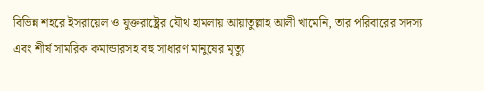বিভিন্ন শহরে ইসরায়েল ও যুক্তরাষ্ট্রের যৌথ হামলায় আয়াতুল্লাহ আলী খামেনি, তার পরিবারের সদস্য এবং শীর্ষ সামরিক কমান্ডারসহ বহু সাধারণ মানুষের মৃত্যু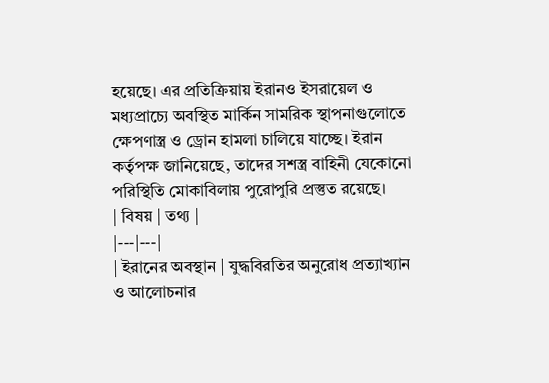হয়েছে। এর প্রতিক্রিয়ায় ইরানও ইসরায়েল ও মধ্যপ্রাচ্যে অবস্থিত মার্কিন সামরিক স্থাপনাগুলোতে ক্ষেপণাস্ত্র ও ড্রোন হামলা চালিয়ে যাচ্ছে। ইরান কর্তৃপক্ষ জানিয়েছে, তাদের সশস্ত্র বাহিনী যেকোনো পরিস্থিতি মোকাবিলায় পুরোপুরি প্রস্তুত রয়েছে।
| বিষয় | তথ্য |
|---|---|
| ইরানের অবস্থান | যুদ্ধবিরতির অনুরোধ প্রত্যাখ্যান ও আলোচনার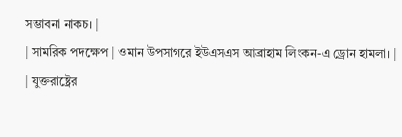সম্ভাবনা নাকচ। |
| সামরিক পদক্ষেপ | ওমান উপসাগরে ইউএসএস আব্রাহাম লিংকন-এ ড্রোন হামলা। |
| যুক্তরাষ্ট্রের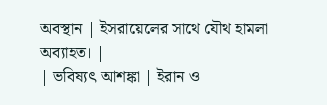অবস্থান | ইসরায়েলের সাথে যৌথ হামলা অব্যাহত। |
| ভবিষ্যৎ আশঙ্কা | ইরান ও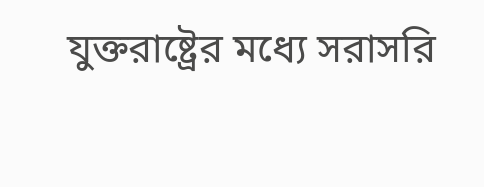যুক্তরাষ্ট্রের মধ্যে সরাসরি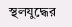স্থলযুদ্ধের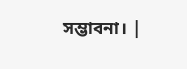সম্ভাবনা। |